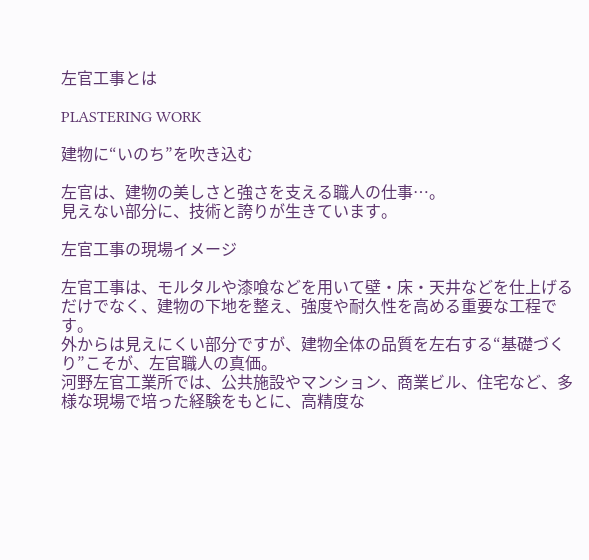左官工事とは

PLASTERING WORK

建物に“いのち”を吹き込む

左官は、建物の美しさと強さを支える職人の仕事…。
見えない部分に、技術と誇りが生きています。

左官工事の現場イメージ

左官工事は、モルタルや漆喰などを用いて壁・床・天井などを仕上げるだけでなく、建物の下地を整え、強度や耐久性を高める重要な工程です。
外からは見えにくい部分ですが、建物全体の品質を左右する“基礎づくり”こそが、左官職人の真価。
河野左官工業所では、公共施設やマンション、商業ビル、住宅など、多様な現場で培った経験をもとに、高精度な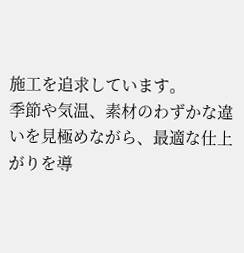施工を追求しています。
季節や気温、素材のわずかな違いを見極めながら、最適な仕上がりを導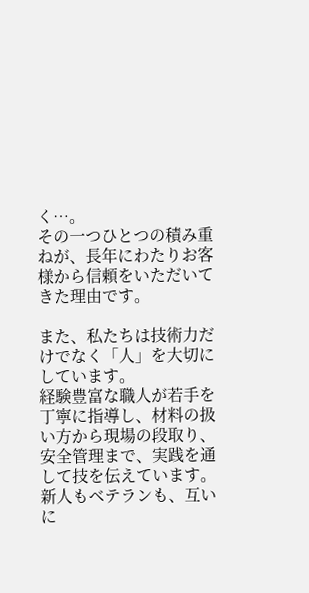く…。
その一つひとつの積み重ねが、長年にわたりお客様から信頼をいただいてきた理由です。

また、私たちは技術力だけでなく「人」を大切にしています。
経験豊富な職人が若手を丁寧に指導し、材料の扱い方から現場の段取り、安全管理まで、実践を通して技を伝えています。
新人もベテランも、互いに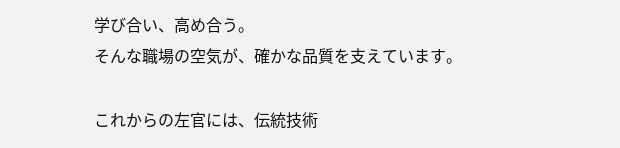学び合い、高め合う。
そんな職場の空気が、確かな品質を支えています。

これからの左官には、伝統技術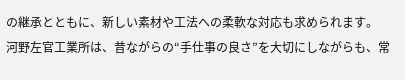の継承とともに、新しい素材や工法への柔軟な対応も求められます。
河野左官工業所は、昔ながらの“手仕事の良さ”を大切にしながらも、常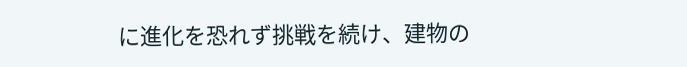に進化を恐れず挑戦を続け、建物の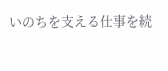いのちを支える仕事を続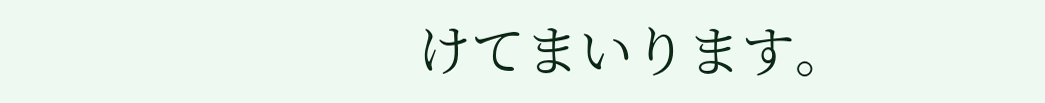けてまいります。